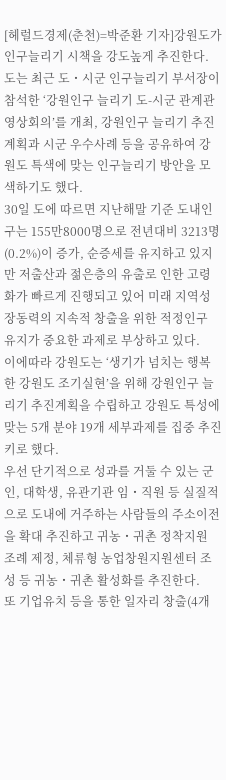[헤럴드경제(춘천)=박준환 기자]강원도가 인구늘리기 시책을 강도높게 추진한다.
도는 최근 도・시군 인구늘리기 부서장이 참석한 ‘강원인구 늘리기 도-시군 관계관 영상회의’를 개최, 강원인구 늘리기 추진계획과 시군 우수사례 등을 공유하여 강원도 특색에 맞는 인구늘리기 방안을 모색하기도 했다.
30일 도에 따르면 지난해말 기준 도내인구는 155만8000명으로 전년대비 3213명(0.2%)이 증가, 순증세를 유지하고 있지만 저출산과 젊은층의 유출로 인한 고령화가 빠르게 진행되고 있어 미래 지역성장동력의 지속적 창출을 위한 적정인구 유지가 중요한 과제로 부상하고 있다.
이에따라 강원도는 ‘생기가 넘치는 행복한 강원도 조기실현’을 위해 강원인구 늘리기 추진계획을 수립하고 강원도 특성에 맞는 5개 분야 19개 세부과제를 집중 추진키로 했다.
우선 단기적으로 성과를 거둘 수 있는 군인, 대학생, 유관기관 임・직원 등 실질적으로 도내에 거주하는 사람들의 주소이전을 확대 추진하고 귀농・귀촌 정착지원 조례 제정, 체류형 농업창원지원센터 조성 등 귀농・귀촌 활성화를 추진한다.
또 기업유치 등을 통한 일자리 창출(4개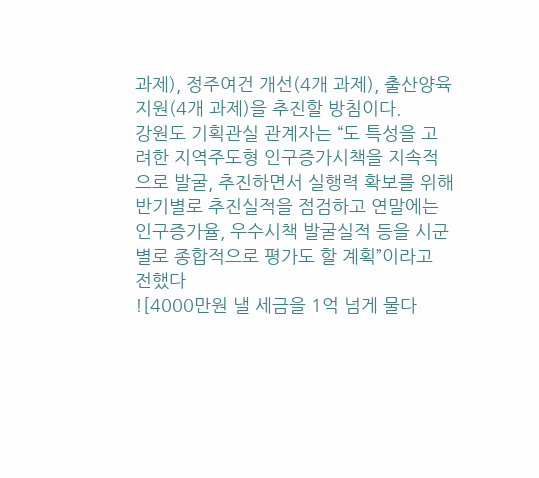과제), 정주여건 개선(4개 과제), 출산양육지원(4개 과제)을 추진할 방침이다.
강원도 기획관실 관계자는 “도 특성을 고려한 지역주도형 인구증가시책을 지속적으로 발굴, 추진하면서 실행력 확보를 위해 반기별로 추진실적을 점검하고 연말에는 인구증가율, 우수시책 발굴실적 등을 시군별로 종합적으로 평가도 할 계획”이라고 전했다
![4000만원 낼 세금을 1억 넘게 물다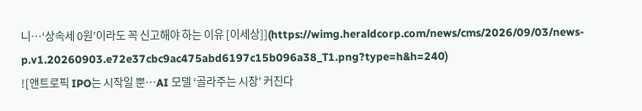니…‘상속세 0원’이라도 꼭 신고해야 하는 이유 [이세상]](https://wimg.heraldcorp.com/news/cms/2026/09/03/news-p.v1.20260903.e72e37cbc9ac475abd6197c15b096a38_T1.png?type=h&h=240)
![앤트로픽 IPO는 시작일 뿐…AI 모델 ‘골라주는 시장’ 커진다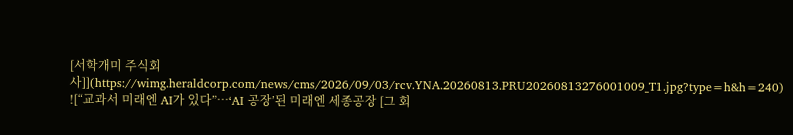[서학개미 주식회사]](https://wimg.heraldcorp.com/news/cms/2026/09/03/rcv.YNA.20260813.PRU20260813276001009_T1.jpg?type=h&h=240)
![“교과서 미래엔 AI가 있다”…‘AI 공장’된 미래엔 세종공장 [그 회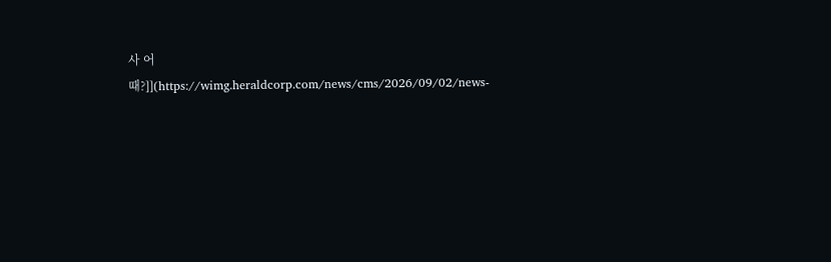사 어때?]](https://wimg.heraldcorp.com/news/cms/2026/09/02/news-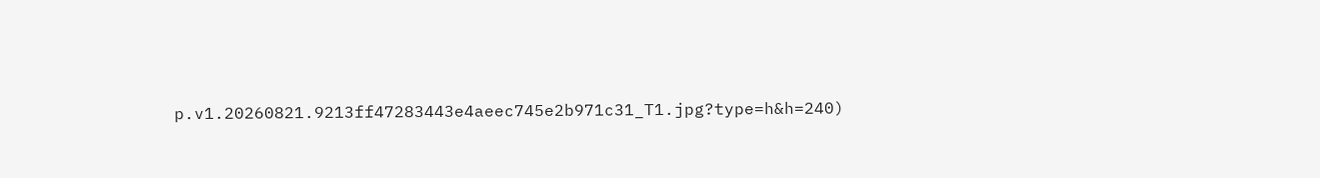p.v1.20260821.9213ff47283443e4aeec745e2b971c31_T1.jpg?type=h&h=240)